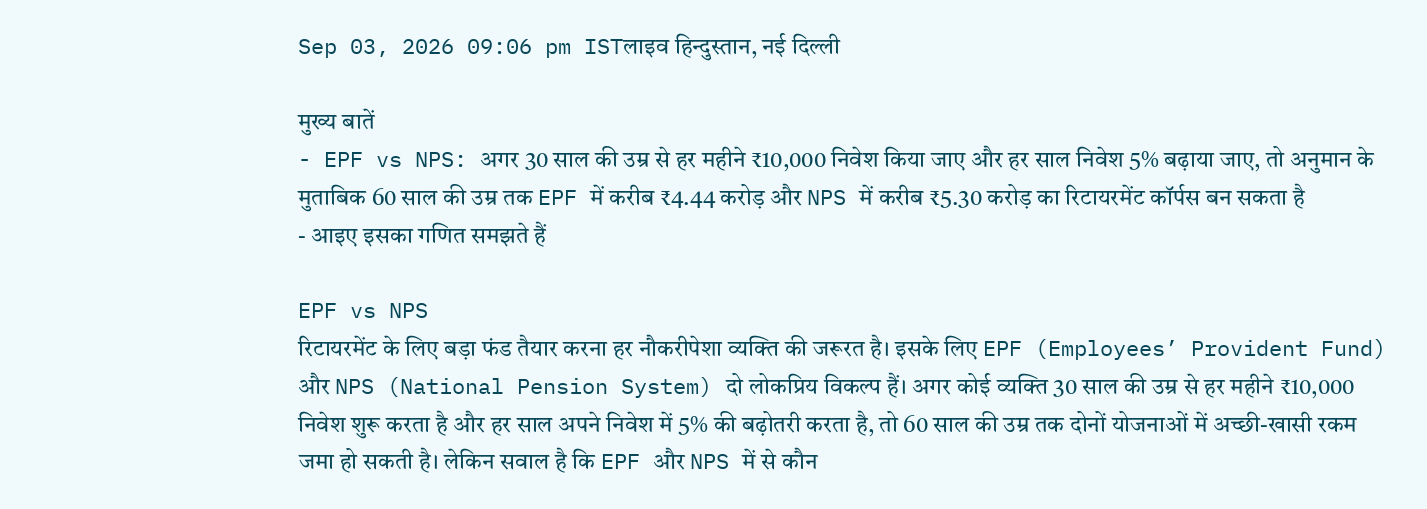Sep 03, 2026 09:06 pm ISTलाइव हिन्दुस्तान, नई दिल्ली

मुख्य बातें
- EPF vs NPS: अगर 30 साल की उम्र से हर महीने ₹10,000 निवेश किया जाए और हर साल निवेश 5% बढ़ाया जाए, तो अनुमान के मुताबिक 60 साल की उम्र तक EPF में करीब ₹4.44 करोड़ और NPS में करीब ₹5.30 करोड़ का रिटायरमेंट कॉर्पस बन सकता है
- आइए इसका गणित समझते हैं

EPF vs NPS
रिटायरमेंट के लिए बड़ा फंड तैयार करना हर नौकरीपेशा व्यक्ति की जरूरत है। इसके लिए EPF (Employees’ Provident Fund) और NPS (National Pension System) दो लोकप्रिय विकल्प हैं। अगर कोई व्यक्ति 30 साल की उम्र से हर महीने ₹10,000 निवेश शुरू करता है और हर साल अपने निवेश में 5% की बढ़ोतरी करता है, तो 60 साल की उम्र तक दोनों योजनाओं में अच्छी-खासी रकम जमा हो सकती है। लेकिन सवाल है कि EPF और NPS में से कौन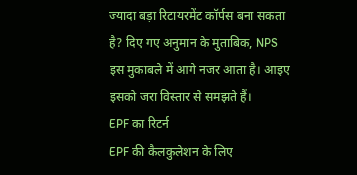ज्यादा बड़ा रिटायरमेंट कॉर्पस बना सकता है? दिए गए अनुमान के मुताबिक, NPS इस मुकाबले में आगे नजर आता है। आइए इसको जरा विस्तार से समझते हैं।
EPF का रिटर्न
EPF की कैलकुलेशन के लिए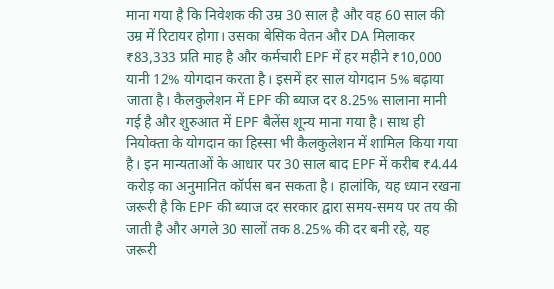माना गया है कि निवेशक की उम्र 30 साल है और वह 60 साल की उम्र में रिटायर होगा। उसका बेसिक वेतन और DA मिलाकर ₹83,333 प्रति माह है और कर्मचारी EPF में हर महीने ₹10,000 यानी 12% योगदान करता है। इसमें हर साल योगदान 5% बढ़ाया जाता है। कैलकुलेशन में EPF की ब्याज दर 8.25% सालाना मानी गई है और शुरुआत में EPF बैलेंस शून्य माना गया है। साथ ही नियोक्ता के योगदान का हिस्सा भी कैलकुलेशन में शामिल किया गया है। इन मान्यताओं के आधार पर 30 साल बाद EPF में करीब ₹4.44 करोड़ का अनुमानित कॉर्पस बन सकता है। हालांकि, यह ध्यान रखना जरूरी है कि EPF की ब्याज दर सरकार द्वारा समय-समय पर तय की जाती है और अगले 30 सालों तक 8.25% की दर बनी रहे, यह जरूरी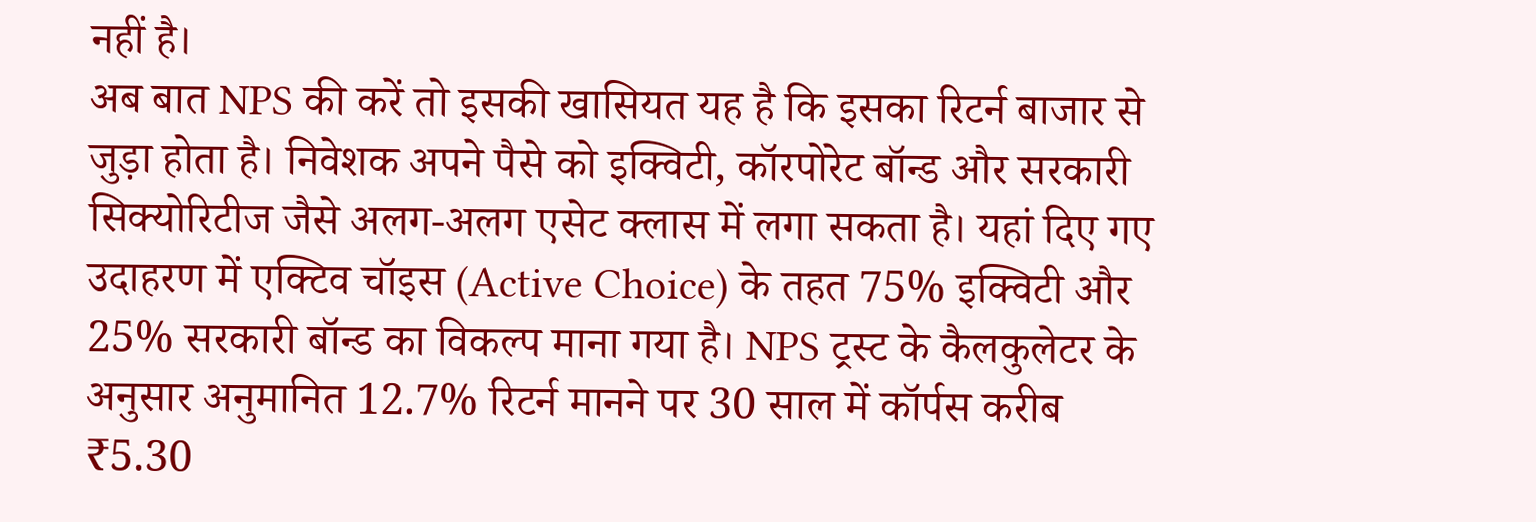नहीं है।
अब बात NPS की करें तो इसकी खासियत यह है कि इसका रिटर्न बाजार से जुड़ा होता है। निवेशक अपने पैसे को इक्विटी, कॉरपोरेट बॉन्ड और सरकारी सिक्योरिटीज जैसे अलग-अलग एसेट क्लास में लगा सकता है। यहां दिए गए उदाहरण में एक्टिव चॉइस (Active Choice) के तहत 75% इक्विटी और 25% सरकारी बॉन्ड का विकल्प माना गया है। NPS ट्रस्ट के कैलकुलेटर के अनुसार अनुमानित 12.7% रिटर्न मानने पर 30 साल में कॉर्पस करीब ₹5.30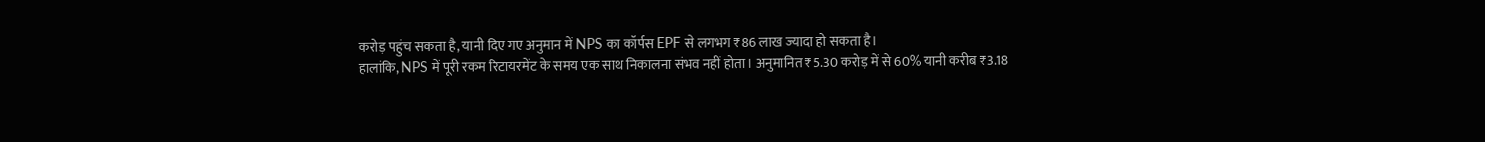करोड़ पहुंच सकता है, यानी दिए गए अनुमान में NPS का कॉर्पस EPF से लगभग ₹86 लाख ज्यादा हो सकता है।
हालांकि, NPS में पूरी रकम रिटायरमेंट के समय एक साथ निकालना संभव नहीं होता। अनुमानित ₹5.30 करोड़ में से 60% यानी करीब ₹3.18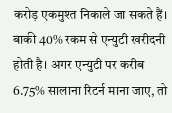करोड़ एकमुश्त निकाले जा सकते हैं। बाकी 40% रकम से एन्युटी खरीदनी होती है। अगर एन्युटी पर करीब 6.75% सालाना रिटर्न माना जाए, तो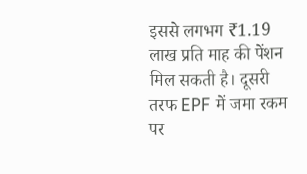इससे लगभग ₹1.19 लाख प्रति माह की पेंशन मिल सकती है। दूसरी तरफ EPF में जमा रकम पर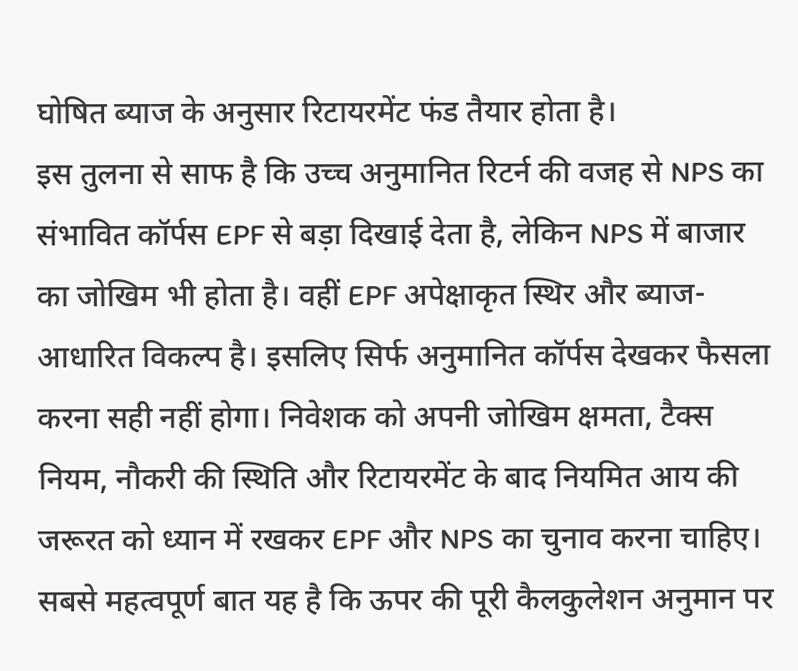घोषित ब्याज के अनुसार रिटायरमेंट फंड तैयार होता है।
इस तुलना से साफ है कि उच्च अनुमानित रिटर्न की वजह से NPS का संभावित कॉर्पस EPF से बड़ा दिखाई देता है, लेकिन NPS में बाजार का जोखिम भी होता है। वहीं EPF अपेक्षाकृत स्थिर और ब्याज-आधारित विकल्प है। इसलिए सिर्फ अनुमानित कॉर्पस देखकर फैसला करना सही नहीं होगा। निवेशक को अपनी जोखिम क्षमता, टैक्स नियम, नौकरी की स्थिति और रिटायरमेंट के बाद नियमित आय की जरूरत को ध्यान में रखकर EPF और NPS का चुनाव करना चाहिए। सबसे महत्वपूर्ण बात यह है कि ऊपर की पूरी कैलकुलेशन अनुमान पर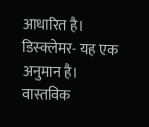आधारित है।
डिस्क्लेमर- यह एक अनुमान है। वास्तविक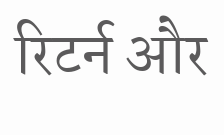रिटर्न और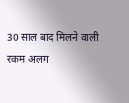30 साल बाद मिलने वाली रकम अलग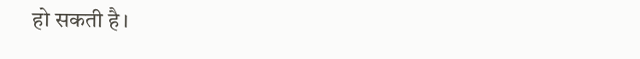हो सकती है।